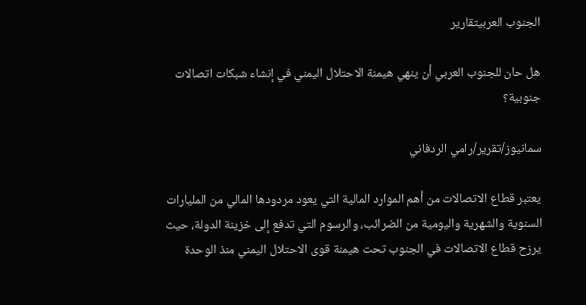الجنوب العربيتقارير

هل حان للجنوب العربي أن ينهي هيمنة الاحتلال اليمني في إنشاء شبكات اتصالات جنوبية؟

سمانيوز/تقرير/رامي الردفاني

يعتبر قطاع الاتصالات من أهم الموارد المالية التي يعود مردودها المالي من المليارات السنوية والشهرية واليومية من الضرائب، والرسوم التي تدفع إلى خزينة الدولة، حيث يرزح قطاع الاتصالات في الجنوب تحت هيمنة قوى الاحتلال اليمني منذ الوحدة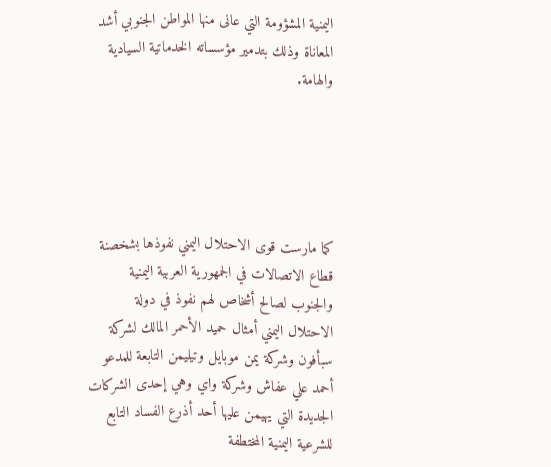اليمنية المشؤومة التي عانى منها المواطن الجنوبي أشد المعاناة وذلك بتدمير مؤسساته الخدماتية السيادية والهامة.





كما مارست قوى الاحتلال اليمني نفوذها بشخصنة قطاع الاتصالات في الجمهورية العربية اليمنية والجنوب لصالح أشخاص لهم نفوذ في دولة الاحتلال اليمني أمثال حميد الأحمر المالك لشركة سبأفون وشركة يمن موبايل وتيليمن التابعة للمدعو أحمد علي عفاش وشركة واي وهي إحدى الشركات الجديدة التي يهيمن عليها أحد أذرع الفساد التابع للشرعية اليمنية المختطفة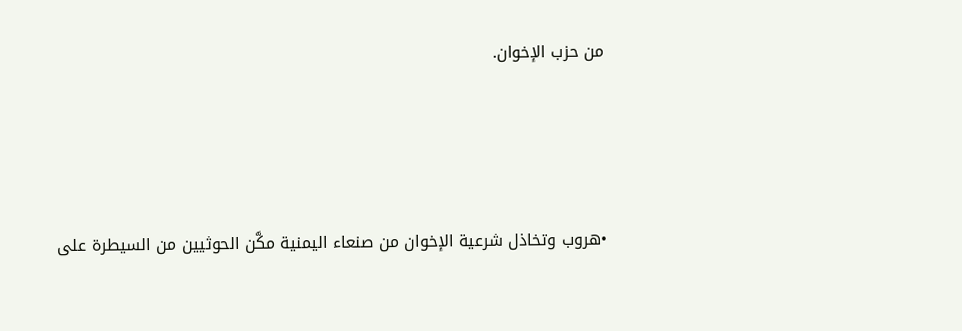من حزب الإخوان.





•هروب وتخاذل شرعية الإخوان من صنعاء اليمنية مكَّن الحوثيين من السيطرة على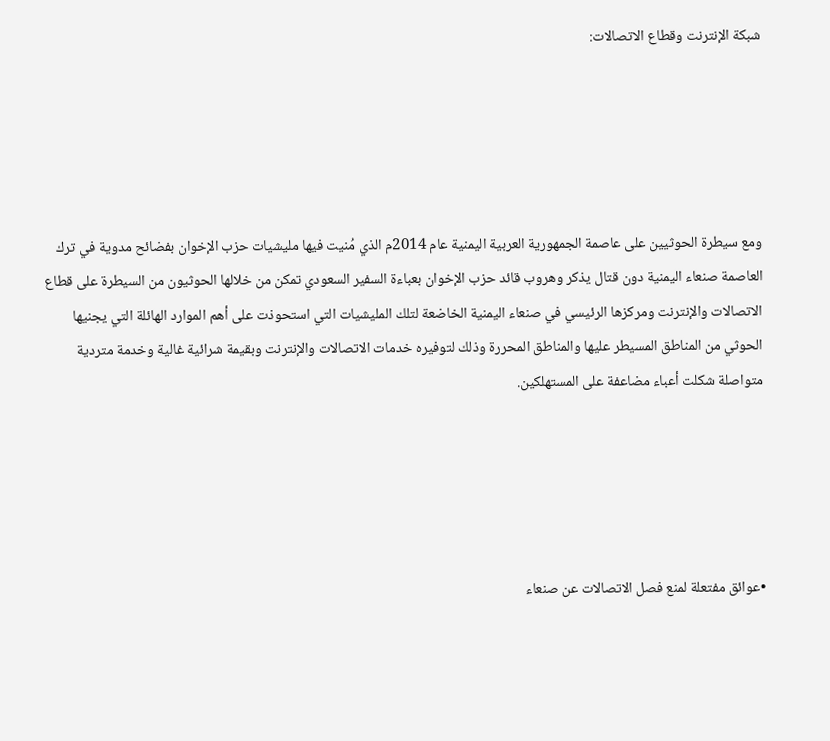شبكة الإنترنت وقطاع الاتصالات:





ومع سيطرة الحوثيين على عاصمة الجمهورية العربية اليمنية عام 2014م الذي مُنيت فيها مليشيات حزب الإخوان بفضائح مدوية في ترك العاصمة صنعاء اليمنية دون قتال يذكر وهروب قائد حزب الإخوان بعباءة السفير السعودي تمكن من خلالها الحوثيون من السيطرة على قطاع الاتصالات والإنترنت ومركزها الرئيسي في صنعاء اليمنية الخاضعة لتلك المليشيات التي استحوذت على أهم الموارد الهائلة التي يجنيها الحوثي من المناطق المسيطر عليها والمناطق المحررة وذلك لتوفيره خدمات الاتصالات والإنترنت وبقيمة شرائية غالية وخدمة متردية متواصلة شكلت أعباء مضاعفة على المستهلكين.





•عوائق مفتعلة لمنع فصل الاتصالات عن صنعاء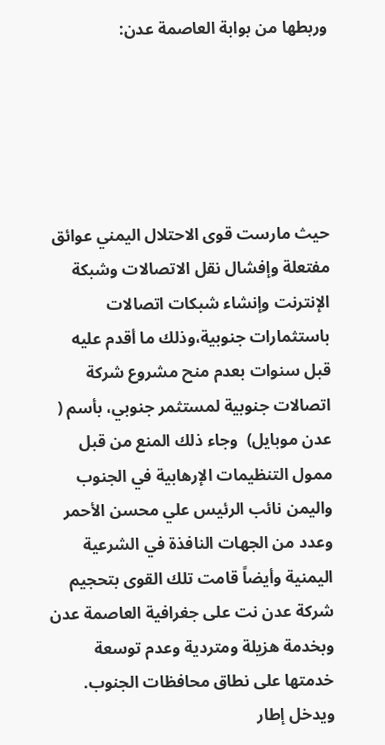وربطها من بوابة العاصمة عدن:





حيث مارست قوى الاحتلال اليمني عوائق مفتعلة وإفشال نقل الاتصالات وشبكة الإنترنت وإنشاء شبكات اتصالات باستثمارات جنوبية،وذلك ما أقدم عليه قبل سنوات بعدم منح مشروع شركة اتصالات جنوبية لمستثمر جنوبي، بأسم ( عدن موبايل)  وجاء ذلك المنع من قبل ممول التنظيمات الإرهابية في الجنوب واليمن نائب الرئيس علي محسن الأحمر وعدد من الجهات النافذة في الشرعية اليمنية وأيضاً قامت تلك القوى بتحجيم شركة عدن نت على جغرافية العاصمة عدن وبخدمة هزيلة ومتردية وعدم توسعة خدمتها على نطاق محافظات الجنوب. ويدخل إطار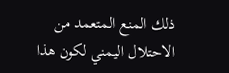ذلك المنع المتعمد من الاحتلال اليمني لكون هذا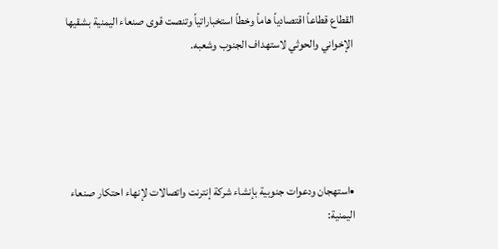القطاع قطاعاً اقتصادياً هاماً وخطاً استخباراتياً وتنصت قوى صنعاء اليمنية بشقيها الإخواني والحوثي لاستهداف الجنوب وشعبه.





•استهجان ودعوات جنوبية بإنشاء شركة إنترنت واتصالات لإنهاء احتكار صنعاء اليمنية: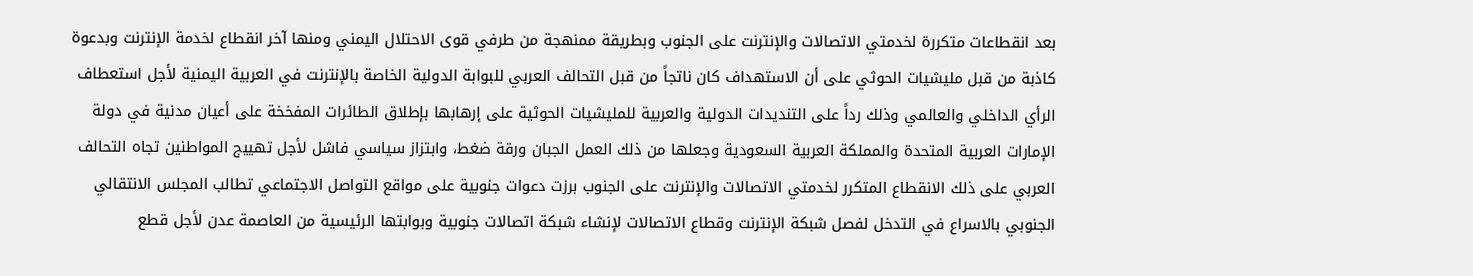بعد انقطاعات متكررة لخدمتي الاتصالات والإنترنت على الجنوب وبطريقة ممنهجة من طرفي قوى الاحتلال اليمني ومنها آخر انقطاع لخدمة الإنترنت وبدعوة كاذبة من قبل مليشيات الحوثي على أن الاستهداف كان ناتجاً من قبل التحالف العربي للبوابة الدولية الخاصة بالإنترنت في العربية اليمنية لأجل استعطاف الرأي الداخلي والعالمي وذلك رداً على التنديدات الدولية والعربية للمليشيات الحوثية على إرهابها بإطلاق الطائرات المفخخة على أعيان مدنية في دولة الإمارات العربية المتحدة والمملكة العربية السعودية وجعلها من ذلك العمل الجبان ورقة ضغط، وابتزاز سياسي فاشل لأجل تهييج المواطنين تجاه التحالف العربي على ذلك الانقطاع المتكرر لخدمتي الاتصالات والإنترنت على الجنوب برزت دعوات جنوبية على مواقع التواصل الاجتماعي تطالب المجلس الانتقالي الجنوبي بالاسراع في التدخل لفصل شبكة الإنترنت وقطاع الاتصالات لإنشاء شبكة اتصالات جنوبية وبوابتها الرئيسية من العاصمة عدن لأجل قطع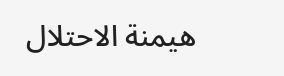هيمنة الاحتلال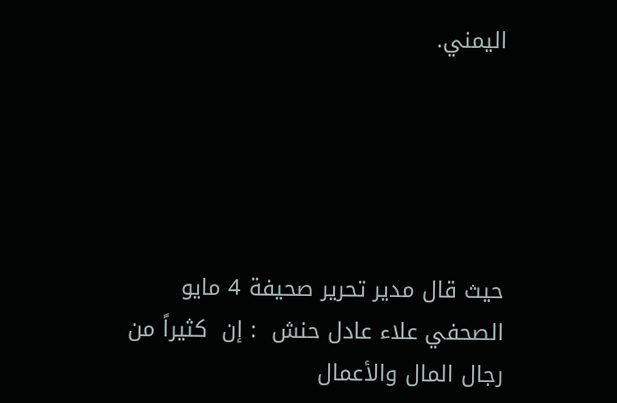اليمني.





حيث قال مدير تحرير صحيفة 4 مايو الصحفي علاء عادل حنش  : إن  كثيراً من رجال المال والأعمال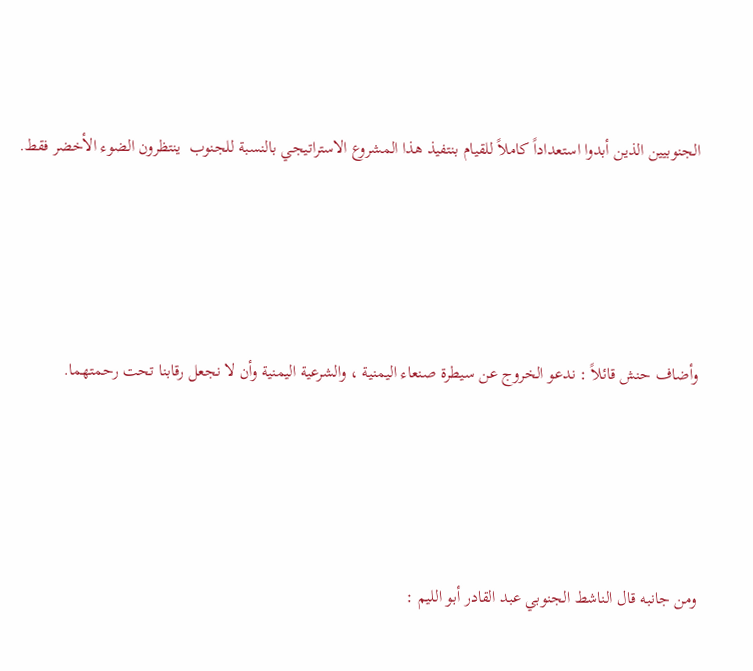الجنوبيين الذين أبدوا استعداداً كاملاً للقيام بنتفيذ هذا المشروع الاستراتيجي بالنسبة للجنوب  ينتظرون الضوء الأخضر فقط.





وأضاف حنش قائلاً : ندعو الخروج عن سيطرة صنعاء اليمنية ، والشرعية اليمنية وأن لا نجعل رقابنا تحت رحمتهما.





ومن جانبه قال الناشط الجنوبي عبد القادر أبو الليم :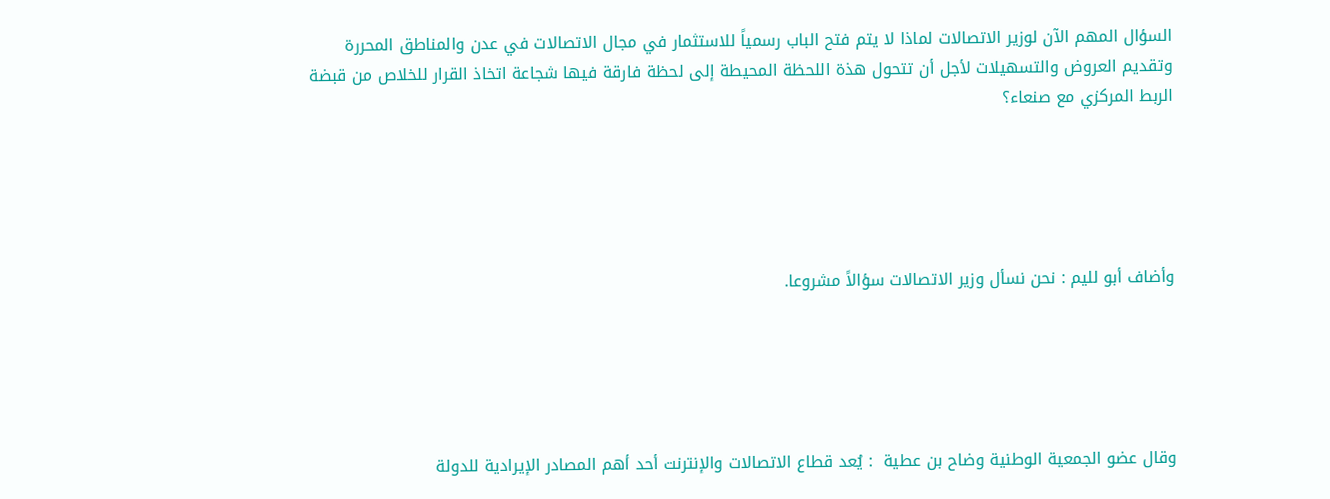السؤال المهم الآن لوزير الاتصالات لماذا لا يتم فتح الباب رسمياً للاستثمار في مجال الاتصالات في عدن والمناطق المحررة وتقديم العروض والتسهيلات لأجل أن تتحول هذة اللحظة المحيطة إلى لحظة فارقة فيها شجاعة اتخاذ القرار للخلاص من قبضة الربط المركزي مع صنعاء؟





وأضاف أبو لليم : نحن نسأل وزير الاتصالات سؤالاً مشروعا.





وقال عضو الجمعية الوطنية وضاح بن عطية  : يُعد قطاع الاتصالات والإنترنت أحد أهم المصادر الإيرادية للدولة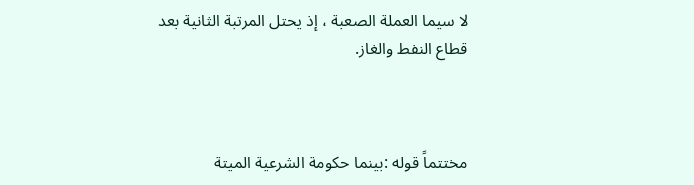لا سيما العملة الصعبة ، إذ يحتل المرتبة الثانية بعد قطاع النفط والغاز.



مختتماً قوله :بينما حكومة الشرعية الميتة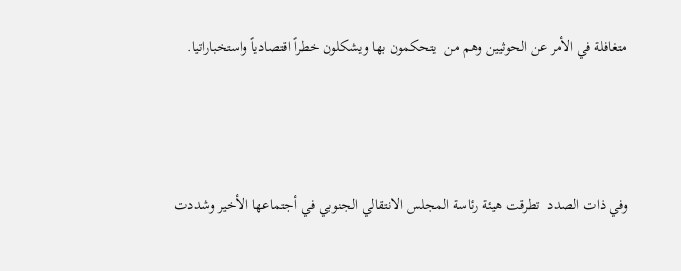متغافلة في الأمر عن الحوثيين وهم من  يتحكمون بها ويشكلون خطراً اقتصادياً واستخباراتيا.





وفي ذات الصدد  تطرقت هيئة رئاسة المجلس الانتقالي الجنوبي في أجتماعها الأخير وشددت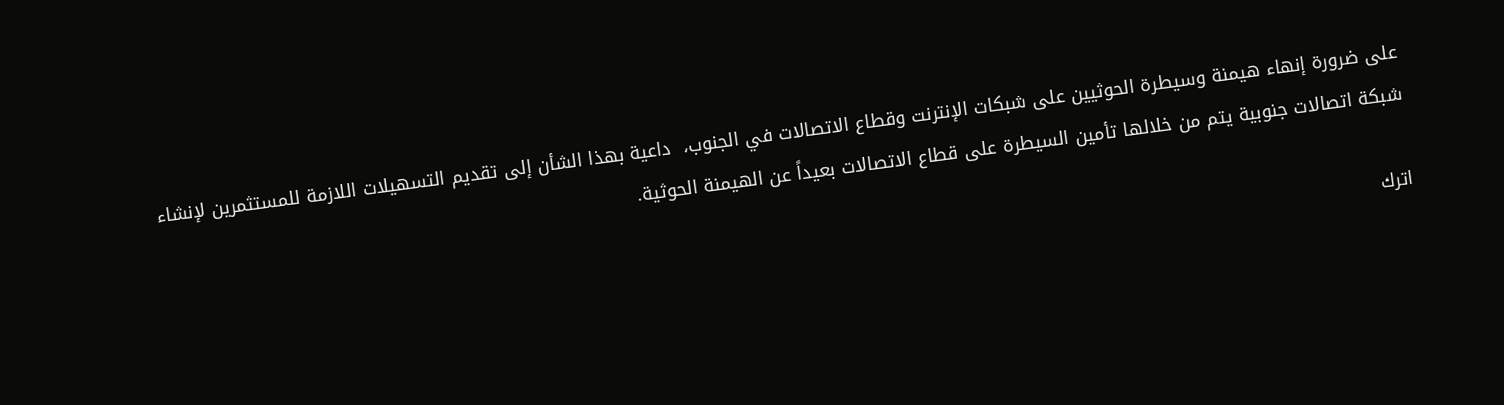على ضرورة إنهاء هيمنة وسيطرة الحوثيين على شبكات الإنترنت وقطاع الاتصالات في الجنوب،  داعية بهذا الشأن إلى تقديم التسهيلات اللازمة للمستثمرين لإنشاء شبكة اتصالات جنوبية يتم من خلالها تأمين السيطرة على قطاع الاتصالات بعيداً عن الهيمنة الحوثية.

اترك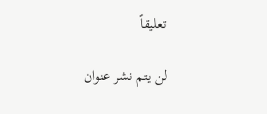تعليقاً

لن يتم نشر عنوان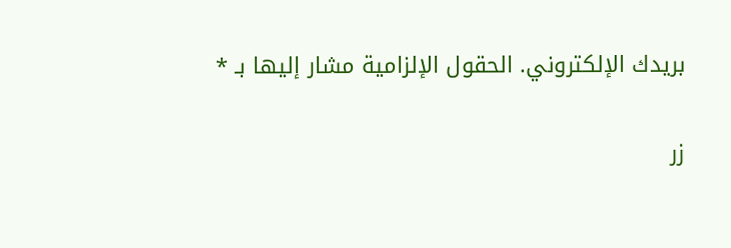بريدك الإلكتروني. الحقول الإلزامية مشار إليها بـ *

زر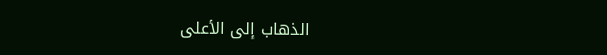الذهاب إلى الأعلى